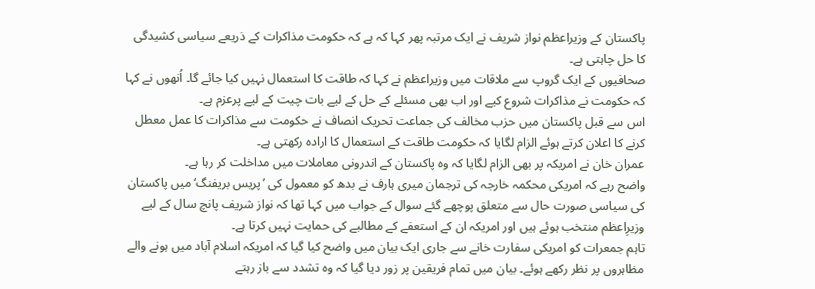پاکستان کے وزیراعظم نواز شریف نے ایک مرتبہ پھر کہا کہ ہے کہ حکومت مذاکرات کے ذریعے سیاسی کشیدگی کا حل چاہتی ہے۔
صحافیوں کے ایک گروپ سے ملاقات میں وزیراعظم نے کہا کہ طاقت کا استعمال نہیں کیا جائے گا۔ اُنھوں نے کہا کہ حکومت نے مذاکرات شروع کیے اور اب بھی مسئلے کے حل کے لیے بات چیت کے لیے پرعزم ہے۔
اس سے قبل پاکستان میں حزب مخالف کی جماعت تحریک انصاف نے حکومت سے مذاکرات کا عمل معطل کرنے کا اعلان کرتے ہوئے الزام لگایا کہ حکومت طاقت کے استعمال کا ارادہ رکھتی ہے۔
عمران خان نے امریکہ پر بھی الزام لگایا کہ وہ پاکستان کے اندرونی معاملات میں مداخلت کر رہا ہے۔
واضح رہے کہ امریکی محکمہ خارجہ کی ترجمان میری ہارف نے بدھ کو معمول کی ’پریس بریفنگ‘ میں پاکستان کی سیاسی صورت حال سے متعلق پوچھے گئے سوال کے جواب میں کہا تھا کہ نواز شریف پانچ سال کے لیے وزیرِاعظم منتخب ہوئے ہیں اور امریکہ ان کے استعفے کے مطالبے کی حمایت نہیں کرتا ہے۔
تاہم جمعرات کو امریکی سفارت خانے سے جاری ایک بیان میں واضح کیا گیا کہ امریکہ اسلام آباد میں ہونے والے مظاہروں پر نظر رکھے ہوئے۔ بیان میں تمام فریقین پر زور دیا گیا کہ وہ تشدد سے باز رہتے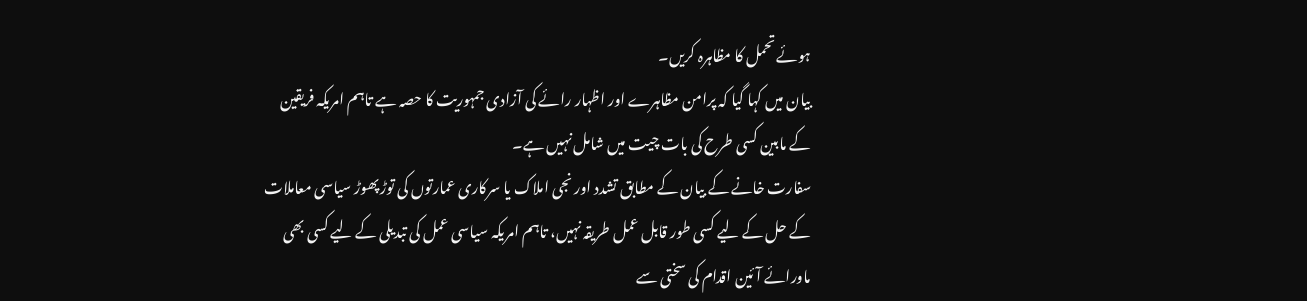ہوئے تحمل کا مظاہرہ کریں۔
بیان میں کہا گیا کہ پرامن مظاہرے اور اظہار رائے کی آزادی جمہوریت کا حصہ ہے تاہم امریکہ فریقین کے مابین کسی طرح کی بات چیت میں شامل نہیں ہے۔
سفارت خانے کے بیان کے مطابق تشدد اور نجی املاک یا سرکاری عمارتوں کی توڑ پھوڑ سیاسی معاملات کے حل کے لیے کسی طور قابل عمل طریقہ نہیں، تاہم امریکہ سیاسی عمل کی تبدیلی کے لیے کسی بھی ماورائے آئین اقدام کی سختی سے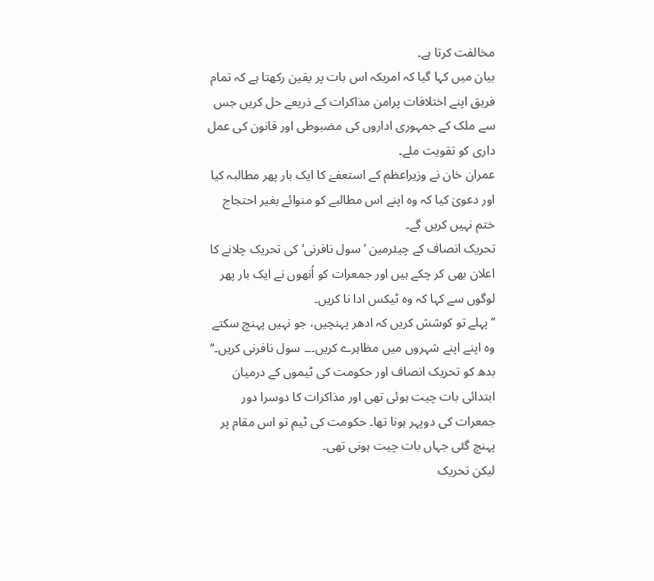مخالفت کرتا ہے۔
بیان میں کہا گیا کہ امریکہ اس بات پر یقین رکھتا ہے کہ تمام فریق اپنے اختلافات پرامن مذاکرات کے ذریعے حل کریں جس سے ملک کے جمہوری اداروں کی مضبوطی اور قانون کی عمل داری کو تقویت ملے۔
عمران خان نے وزیراعظم کے استعفےٰ کا ایک بار پھر مطالبہ کیا اور دعویٰ کیا کہ وہ اپنے اس مطالبے کو منوائے بغیر احتجاج ختم نہیں کریں گے۔
تحریک انصاف کے چیئرمین ’سول نافرنی‘ کی تحریک چلانے کا اعلان بھی کر چکے ہیں اور جمعرات کو اُنھوں نے ایک بار پھر لوگوں سے کہا کہ وہ ٹیکس ادا نا کریں۔
’’پہلے تو کوشش کریں کہ ادھر پہنچیں، جو نہیں پہنچ سکتے وہ اپنے اپنے شہروں میں مظاہرے کریں۔۔۔ سول نافرنی کریں۔‘‘
بدھ کو تحریک انصاف اور حکومت کی ٹیموں کے درمیان ابتدائی بات چیت ہوئی تھی اور مذاکرات کا دوسرا دور جمعرات کی دوپہر ہونا تھا۔ حکومت کی ٹیم تو اس مقام پر پہنچ گئی جہاں بات چیت ہونی تھی۔
لیکن تحریک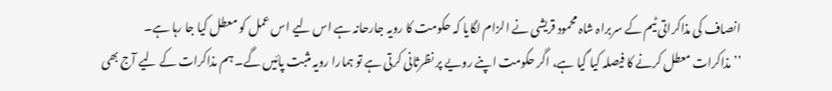انصاف کی مذاکراتی ٹیم کے سربراہ شاہ محمود قریشی نے الزام لگایا کہ حکومت کا رویہ جارحانہ ہے اس لیے اس عمل کو معطل کیا جا رہا ہے۔
’’مذاکرات معطل کرنے کا فیصلہ کیا گیا ہے، اگر حکومت اپنے رویے پر نظرثانی کرتی ہے تو ہمارا رویہ مثبت پائیں گے۔ ہم مذاکرات کے لیے آج بھی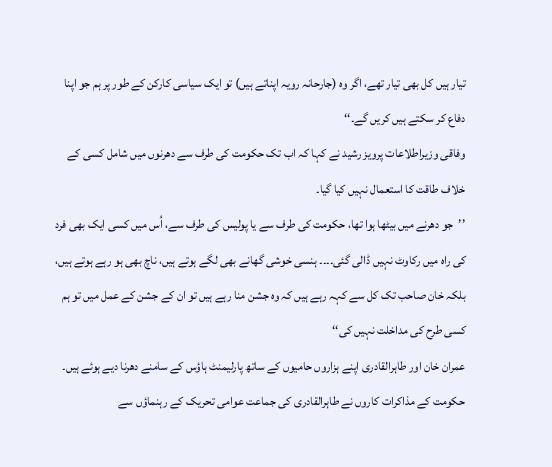تیار ہیں کل بھی تیار تھے، اگر وہ (جارحانہ رویہ اپناتے ہیں) تو ایک سیاسی کارکن کے طور پر ہم جو اپنا دفاع کر سکتے ہیں کریں گے۔‘‘
وفاقی وزیراطلاعات پرویز رشید نے کہا کہ اب تک حکومت کی طرف سے دھرنوں میں شامل کسی کے خلاف طاقت کا استعمال نہیں کیا گیا۔
’’جو دھرنے میں بیٹھا ہوا تھا، حکومت کی طرف سے یا پولیس کی طرف سے، اُس میں کسی ایک بھی فرد کی راہ میں رکاوٹ نہیں ڈالی گئی۔۔۔۔ ہنسی خوشی گھانے بھی لگے ہوتے ہیں، ناچ بھی ہو رہے ہوتے ہیں، بلکہ خان صاحب تک کل سے کہہ رہے ہیں کہ وہ جشن منا رہے ہیں تو ان کے جشن کے عمل میں تو ہم کسی طرح کی مداخلت نہیں کی‘‘
عمران خان اور طاہرالقادری اپنے ہزاروں حامیوں کے ساتھ پارلیمنٹ ہاؤس کے سامنے دھرنا دیے ہوئے ہیں۔
حکومت کے مذاکرات کاروں نے طاہرالقادری کی جماعت عوامی تحریک کے رہنماؤں سے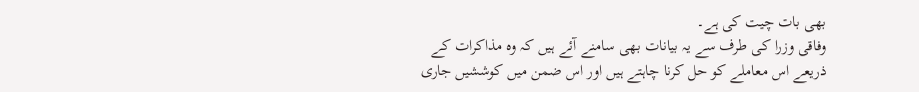بھی بات چیت کی ہے۔
وفاقی وزرا کی طرف سے یہ بیانات بھی سامنے آئے ہیں کہ وہ مذاکرات کے ذریعے اس معاملے کو حل کرنا چاہتے ہیں اور اس ضمن میں کوششیں جاری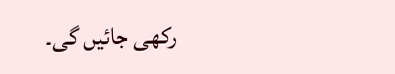رکھی جائیں گی۔